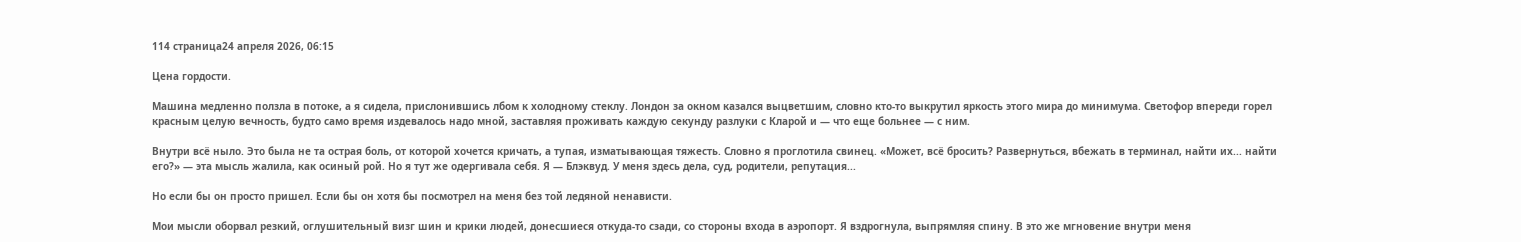114 страница24 апреля 2026, 06:15

Цена гордости.

Машина медленно ползла в потоке, а я сидела, прислонившись лбом к холодному стеклу. Лондон за окном казался выцветшим, словно кто-то выкрутил яркость этого мира до минимума. Светофор впереди горел красным целую вечность, будто само время издевалось надо мной, заставляя проживать каждую секунду разлуки с Кларой и — что еще больнее — с ним.

Внутри всё ныло. Это была не та острая боль, от которой хочется кричать, а тупая, изматывающая тяжесть. Словно я проглотила свинец. «Может, всё бросить? Развернуться, вбежать в терминал, найти их... найти его?» — эта мысль жалила, как осиный рой. Но я тут же одергивала себя. Я — Блэквуд. У меня здесь дела, суд, родители, репутация...

Но если бы он просто пришел. Если бы он хотя бы посмотрел на меня без той ледяной ненависти.

Мои мысли оборвал резкий, оглушительный визг шин и крики людей, донесшиеся откуда-то сзади, со стороны входа в аэропорт. Я вздрогнула, выпрямляя спину. В это же мгновение внутри меня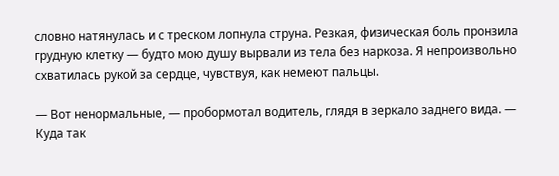словно натянулась и с треском лопнула струна. Резкая, физическая боль пронзила грудную клетку — будто мою душу вырвали из тела без наркоза. Я непроизвольно схватилась рукой за сердце, чувствуя, как немеют пальцы.

— Вот ненормальные, — пробормотал водитель, глядя в зеркало заднего вида. — Куда так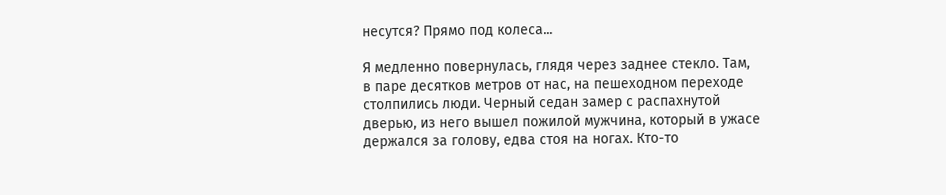несутся? Прямо под колеса...

Я медленно повернулась, глядя через заднее стекло. Там, в паре десятков метров от нас, на пешеходном переходе столпились люди. Черный седан замер с распахнутой дверью, из него вышел пожилой мужчина, который в ужасе держался за голову, едва стоя на ногах. Кто-то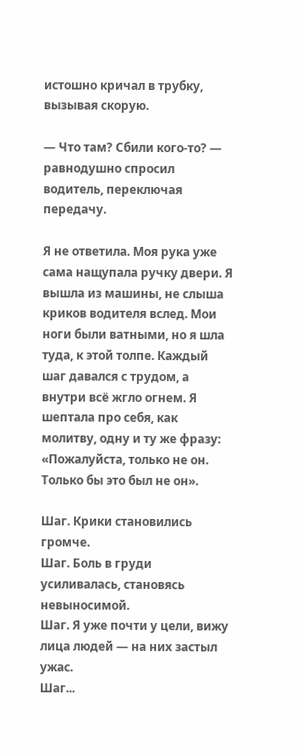истошно кричал в трубку, вызывая скорую.

— Что там? Сбили кого-то? — равнодушно спросил водитель, переключая передачу.

Я не ответила. Моя рука уже сама нащупала ручку двери. Я вышла из машины, не слыша криков водителя вслед. Мои ноги были ватными, но я шла туда, к этой толпе. Каждый шаг давался с трудом, а внутри всё жгло огнем. Я шептала про себя, как молитву, одну и ту же фразу: «Пожалуйста, только не он. Только бы это был не он».

Шаг. Крики становились громче.
Шаг. Боль в груди усиливалась, становясь невыносимой.
Шаг. Я уже почти у цели, вижу лица людей — на них застыл ужас.
Шаг...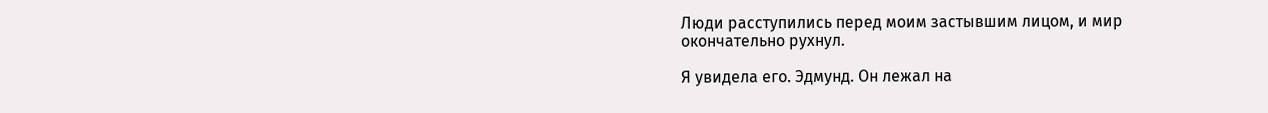Люди расступились перед моим застывшим лицом, и мир окончательно рухнул.

Я увидела его. Эдмунд. Он лежал на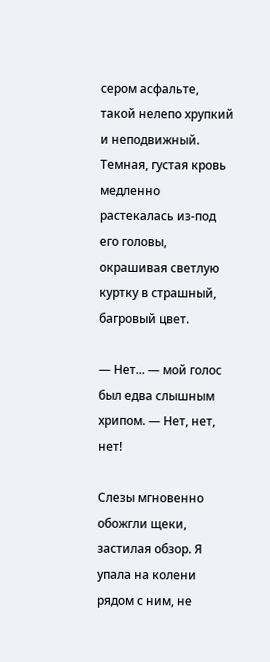сером асфальте, такой нелепо хрупкий и неподвижный. Темная, густая кровь медленно растекалась из-под его головы, окрашивая светлую куртку в страшный, багровый цвет.

— Нет... — мой голос был едва слышным хрипом. — Нет, нет, нет!

Слезы мгновенно обожгли щеки, застилая обзор. Я упала на колени рядом с ним, не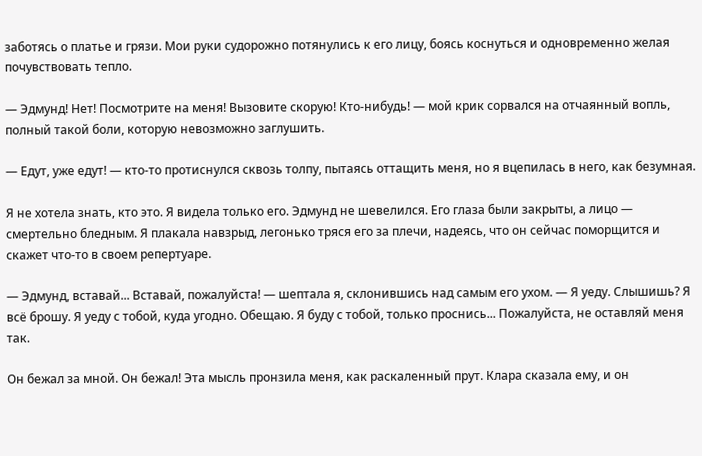заботясь о платье и грязи. Мои руки судорожно потянулись к его лицу, боясь коснуться и одновременно желая почувствовать тепло.

— Эдмунд! Нет! Посмотрите на меня! Вызовите скорую! Кто-нибудь! — мой крик сорвался на отчаянный вопль, полный такой боли, которую невозможно заглушить.

— Едут, уже едут! — кто-то протиснулся сквозь толпу, пытаясь оттащить меня, но я вцепилась в него, как безумная.

Я не хотела знать, кто это. Я видела только его. Эдмунд не шевелился. Его глаза были закрыты, а лицо — смертельно бледным. Я плакала навзрыд, легонько тряся его за плечи, надеясь, что он сейчас поморщится и скажет что-то в своем репертуаре.

— Эдмунд, вставай... Вставай, пожалуйста! — шептала я, склонившись над самым его ухом. — Я уеду. Слышишь? Я всё брошу. Я уеду с тобой, куда угодно. Обещаю. Я буду с тобой, только проснись... Пожалуйста, не оставляй меня так.

Он бежал за мной. Он бежал! Эта мысль пронзила меня, как раскаленный прут. Клара сказала ему, и он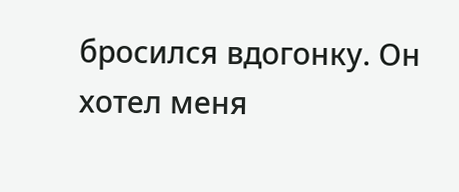бросился вдогонку. Он хотел меня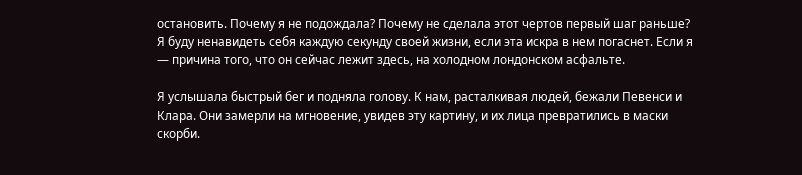остановить. Почему я не подождала? Почему не сделала этот чертов первый шаг раньше? Я буду ненавидеть себя каждую секунду своей жизни, если эта искра в нем погаснет. Если я — причина того, что он сейчас лежит здесь, на холодном лондонском асфальте.

Я услышала быстрый бег и подняла голову. К нам, расталкивая людей, бежали Певенси и Клара. Они замерли на мгновение, увидев эту картину, и их лица превратились в маски скорби.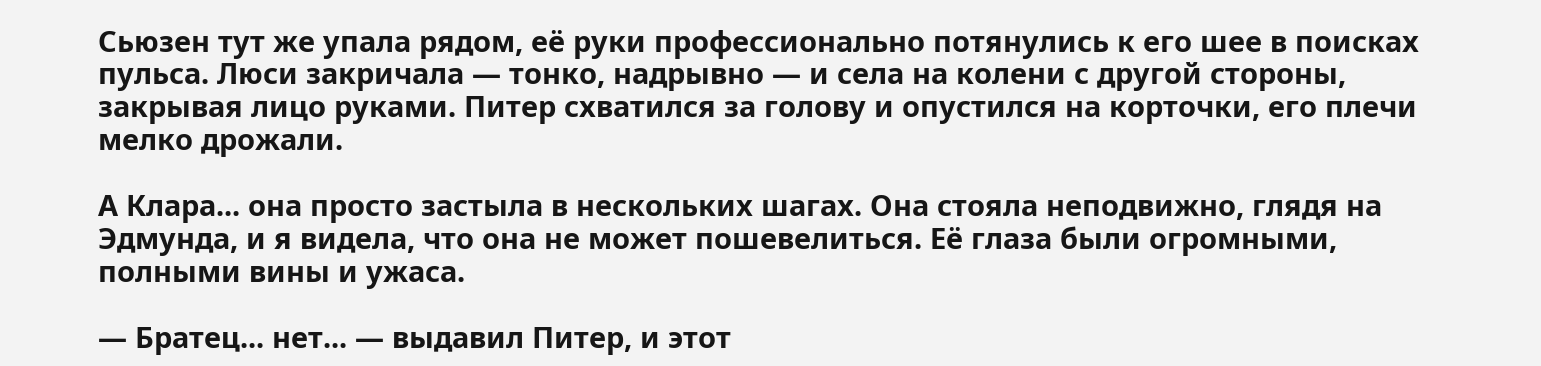Сьюзен тут же упала рядом, её руки профессионально потянулись к его шее в поисках пульса. Люси закричала — тонко, надрывно — и села на колени с другой стороны, закрывая лицо руками. Питер схватился за голову и опустился на корточки, его плечи мелко дрожали.

А Клара... она просто застыла в нескольких шагах. Она стояла неподвижно, глядя на Эдмунда, и я видела, что она не может пошевелиться. Её глаза были огромными, полными вины и ужаса.

— Братец... нет... — выдавил Питер, и этот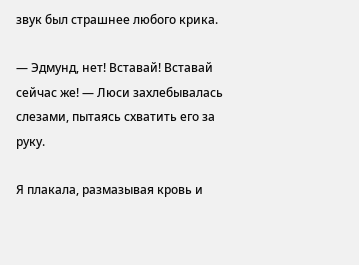звук был страшнее любого крика.

— Эдмунд, нет! Вставай! Вставай сейчас же! — Люси захлебывалась слезами, пытаясь схватить его за руку.

Я плакала, размазывая кровь и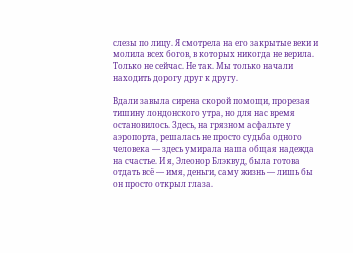слезы по лицу. Я смотрела на его закрытые веки и молила всех богов, в которых никогда не верила. Только не сейчас. Не так. Мы только начали находить дорогу друг к другу.

Вдали завыла сирена скорой помощи, прорезая тишину лондонского утра, но для нас время остановилось. Здесь, на грязном асфальте у аэропорта, решалась не просто судьба одного человека — здесь умирала наша общая надежда на счастье. И я, Элеонор Блэквуд, была готова отдать всё — имя, деньги, саму жизнь — лишь бы он просто открыл глаза.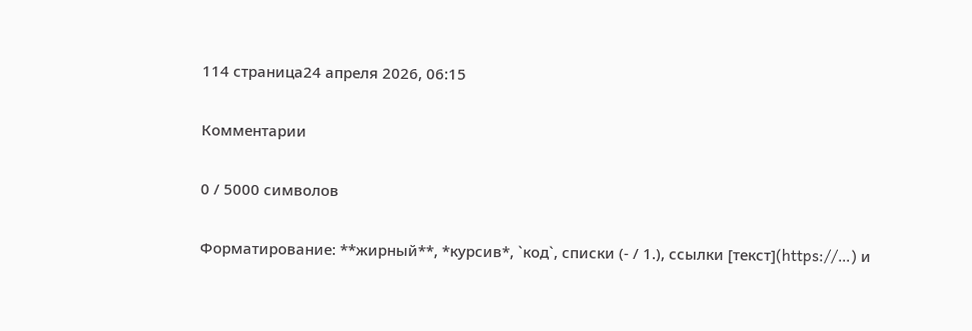114 страница24 апреля 2026, 06:15

Комментарии

0 / 5000 символов

Форматирование: **жирный**, *курсив*, `код`, списки (- / 1.), ссылки [текст](https://…) и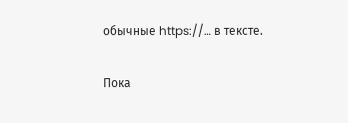обычные https://… в тексте.

Пока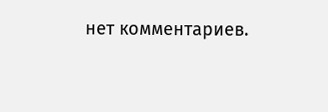нет комментариев.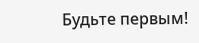Будьте первым!